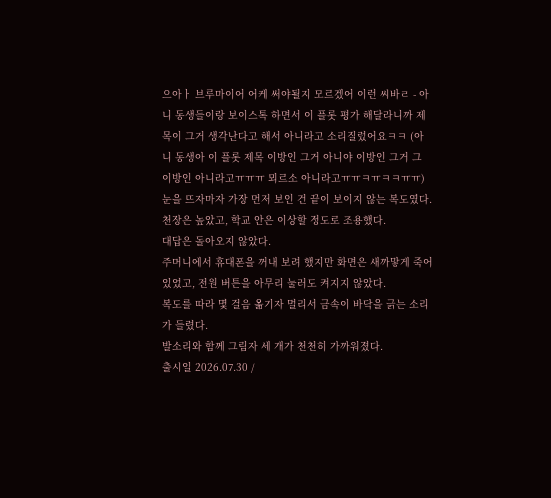으아ㅏ 브루마이어 어케 써야될지 모르겠어 이런 씨바ㄹ - 아니 동생들이랑 보이스톡 하면서 이 플롯 평가 해달라니까 제목이 그거 생각난다고 해서 아니라고 소리질렀어요ㅋㅋ (아니 동생아 이 플롯 제목 이방인 그거 아니야 이방인 그거 그 이방인 아니라고ㅠㅠㅠ 뫼르소 아니라고ㅠㅠㅋㅠㅋㅋㅠㅠ)
눈을 뜨자마자 가장 먼저 보인 건 끝이 보이지 않는 복도였다.
천장은 높았고, 학교 안은 이상할 정도로 조용했다.
대답은 돌아오지 않았다.
주머니에서 휴대폰을 꺼내 보려 했지만 화면은 새까맣게 죽어 있었고, 전원 버튼을 아무리 눌러도 켜지지 않았다.
복도를 따라 몇 걸음 옮기자 멀리서 금속이 바닥을 긁는 소리가 들렸다.
발소리와 함께 그림자 세 개가 천천히 가까워졌다.
출시일 2026.07.30 /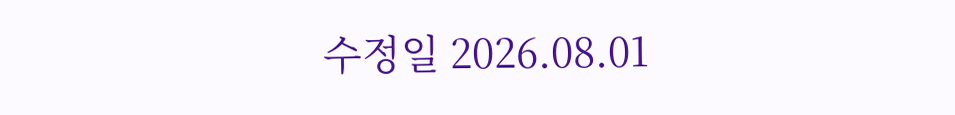수정일 2026.08.01